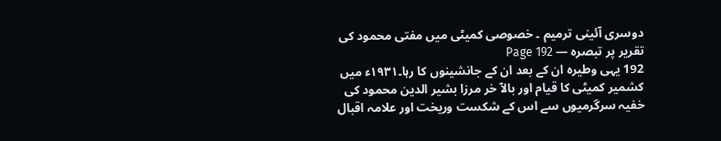دوسری آئینی ترمیم ۔ خصوصی کمیٹی میں مفتی محمود کی تقریر پر تبصرہ — Page 192
192 یہی وطیرہ ان کے بعد ان کے جانشینوں کا رہا۔۱۹۳۱ء میں کشمیر کمیٹی کا قیام اور بالآ خر مرزا بشیر الدین محمود کی خفیہ سرگرمیوں سے اس کے شکست وریخت اور علامہ اقبال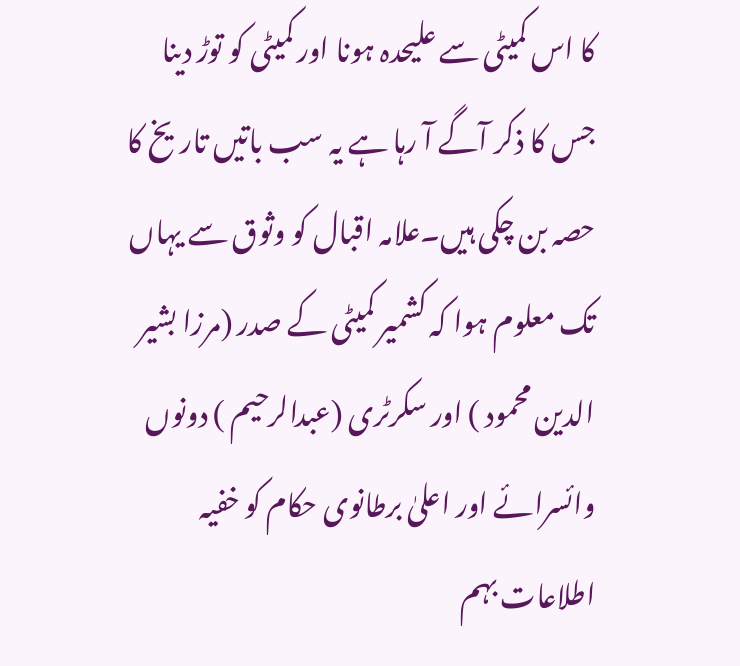کا اس کمیٹی سے علیحدہ ہونا اور کمیٹی کو توڑ دینا جس کا ذکر آگے آ رہا ہے یہ سب باتیں تاریخ کا حصہ بن چکی ہیں۔علامہ اقبال کو وثوق سے یہاں تک معلوم ہوا کہ کشمیر کمیٹی کے صدر (مرزا بشیر الدین محمود ) اور سکرٹری (عبدالرحیم ) دونوں وائسرائے اور اعلیٰ برطانوی حکام کو خفیہ اطلاعات بہم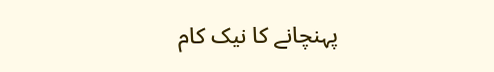پہنچانے کا نیک کام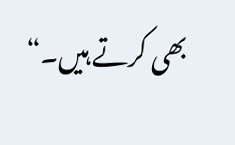بھی کرتے ہیں۔“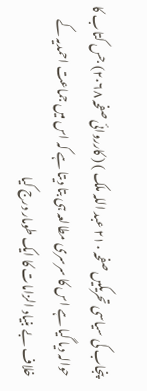پنجاب کی سیاسی تحریکیں صفحہ ۲۱۰ عبد اللہ ملک ) ( کارروائی صفحہ ۲۰۶۸) جس کتاب کا حوالہ دیا گیا ہے اس کا سرسری مطالعہ ہی بتا دیتا ہے کہ اس میں جماعت احمدیہ کے خلاف بے بنیاد الزامات کا ایک طومار درج کیا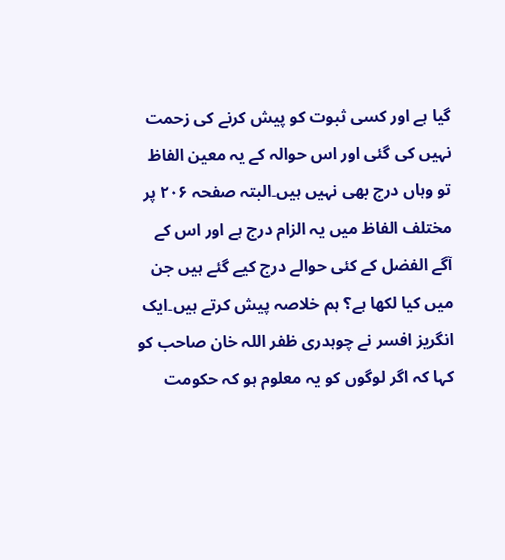گیا ہے اور کسی ثبوت کو پیش کرنے کی زحمت نہیں کی گئی اور اس حوالہ کے یہ معین الفاظ تو وہاں درج بھی نہیں ہیں۔البتہ صفحہ ۲۰۶ پر مختلف الفاظ میں یہ الزام درج ہے اور اس کے آگے الفضل کے کئی حوالے درج کیے گئے ہیں جن میں کیا لکھا ہے؟ ہم خلاصہ پیش کرتے ہیں۔ایک انگریز افسر نے چوہدری ظفر اللہ خان صاحب کو کہا کہ اگر لوگوں کو یہ معلوم ہو کہ حکومت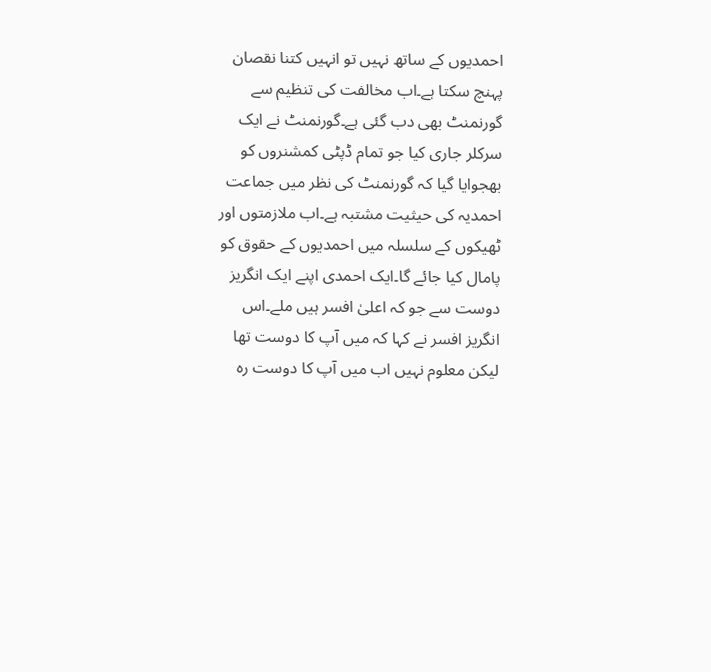احمدیوں کے ساتھ نہیں تو انہیں کتنا نقصان پہنچ سکتا ہے۔اب مخالفت کی تنظیم سے گورنمنٹ بھی دب گئی ہے۔گورنمنٹ نے ایک سرکلر جاری کیا جو تمام ڈپٹی کمشنروں کو بھجوایا گیا کہ گورنمنٹ کی نظر میں جماعت احمدیہ کی حیثیت مشتبہ ہے۔اب ملازمتوں اور ٹھیکوں کے سلسلہ میں احمدیوں کے حقوق کو پامال کیا جائے گا۔ایک احمدی اپنے ایک انگریز دوست سے جو کہ اعلیٰ افسر ہیں ملے۔اس انگریز افسر نے کہا کہ میں آپ کا دوست تھا لیکن معلوم نہیں اب میں آپ کا دوست رہ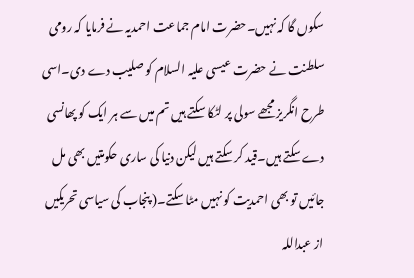سکوں گا کہ نہیں۔حضرت امام جماعت احمدیہ نے فرمایا کہ رومی سلطنت نے حضرت عیسی علیہ السلام کو صلیب دے دی۔اسی طرح انگریز مجھے سولی پر لٹکا سکتے ہیں تم میں سے ہر ایک کو پھانسی دے سکتے ہیں۔قید کر سکتے ہیں لیکن دنیا کی ساری حکومتیں بھی مل جائیں تو بھی احمدیت کو نہیں مٹا سکتے۔( پنجاب کی سیاسی تحریکیں از عبداللہ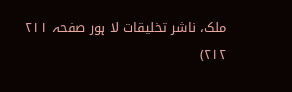ملک، ناشر تخلیقات لا ہور صفحہ ۲۱۱ ۲۱۲)